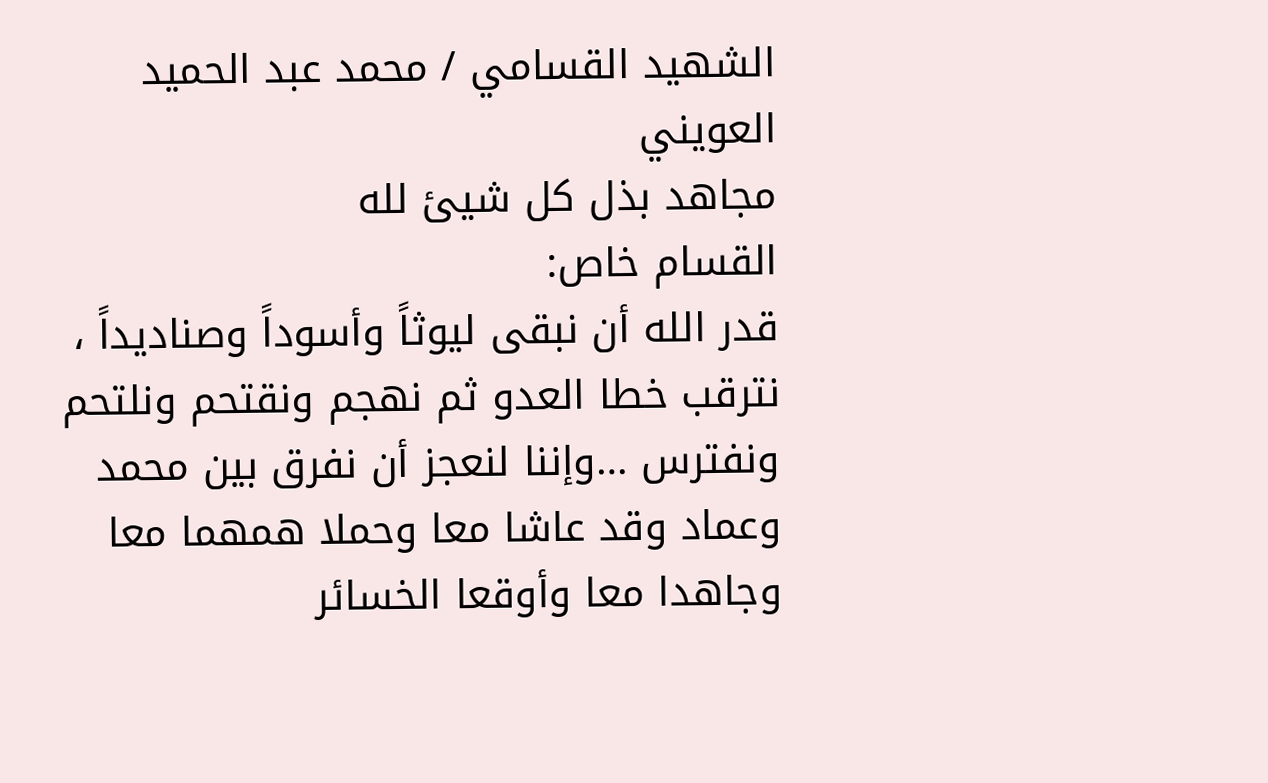الشهيد القسامي / محمد عبد الحميد العويني
مجاهد بذل كل شيئ لله
القسام خاص:
قدر الله أن نبقى ليوثاً وأسوداً وصناديداً ، نترقب خطا العدو ثم نهجم ونقتحم ونلتحم ونفترس …وإننا لنعجز أن نفرق بين محمد وعماد وقد عاشا معا وحملا همهما معا وجاهدا معا وأوقعا الخسائر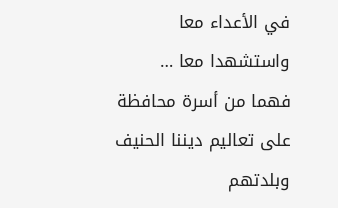في الأعداء معا واستشهدا معا …
فهما من أسرة محافظة على تعاليم ديننا الحنيف وبلدتهم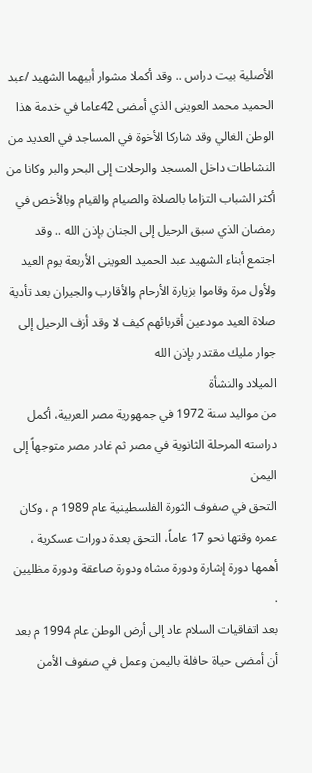الأصلية بيت دراس .. وقد أكملا مشوار أبيهما الشهيد /عبد الحميد محمد العوينى الذي أمضى 42عاما في خدمة هذا الوطن الغالي وقد شاركا الأخوة في المساجد في العديد من النشاطات داخل المسجد والرحلات إلى البحر والبر وكانا من أكثر الشباب التزاما بالصلاة والصيام والقيام وبالأخص في رمضان الذي سبق الرحيل إلى الجنان بإذن الله .. وقد اجتمع أبناء الشهيد عبد الحميد العوينى الأربعة يوم العيد ولأول مرة وقاموا بزيارة الأرحام والأقارب والجيران بعد تأدية صلاة العيد مودعين أقربائهم كيف لا وقد أزف الرحيل إلى جوار مليك مقتدر بإذن الله
الميلاد والنشأة
من مواليد سنة 1972 في جمهورية مصر العربية، أكمل دراسته المرحلة الثانوية في مصر ثم غادر مصر متوجهاً إلى اليمن
التحق في صفوف الثورة الفلسطينية عام 1989 م ، وكان عمره وقتها نحو 17 عاماً، التحق بعدة دورات عسكرية ، أهمها دورة إشارة ودورة مشاه ودورة صاعقة ودورة مظليين .
بعد اتفاقيات السلام عاد إلى أرض الوطن عام 1994 م بعد أن أمضى حياة حافلة باليمن وعمل في صفوف الأمن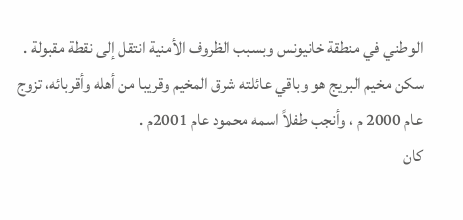الوطني في منطقة خانيونس وبسبب الظروف الأمنية انتقل إلى نقطة مقبولة .
سكن مخيم البريج هو وباقي عائلته شرق المخيم وقريبا من أهله وأقربائه، تزوج عام 2000 م ، وأنجب طفلاً اسمه محمود عام 2001م .
كان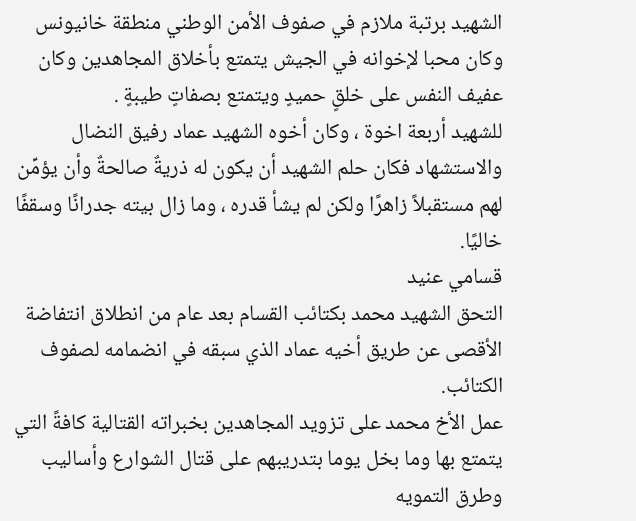الشهيد برتبة ملازم في صفوف الأمن الوطني منطقة خانيونس وكان محبا لإخوانه في الجيش يتمتع بأخلاق المجاهدين وكان عفيف النفس على خلقٍ حميدٍ ويتمتع بصفاتٍ طيبةٍ .
للشهيد أربعة اخوة ، وكان أخوه الشهيد عماد رفيق النضال والاستشهاد فكان حلم الشهيد أن يكون له ذريةٌ صالحةٌ وأن يؤمِّن لهم مستقبلاً زاهرًا ولكن لم يشأ قدره ، وما زال بيته جدرانًا وسقفًا خاليًا.
قسامي عنيد
التحق الشهيد محمد بكتائب القسام بعد عام من انطلاق انتفاضة الأقصى عن طريق أخيه عماد الذي سبقه في انضمامه لصفوف الكتائب.
عمل الأخ محمد على تزويد المجاهدين بخبراته القتالية كافةً التي يتمتع بها وما بخل يوما بتدريبهم على قتال الشوارع وأساليب وطرق التمويه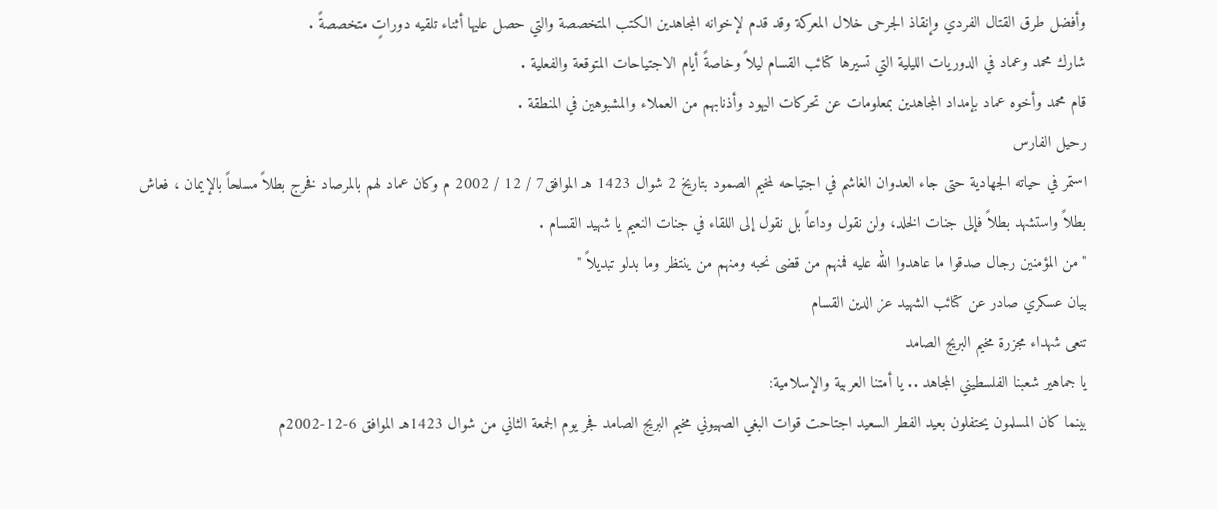وأفضل طرق القتال الفردي وإنقاذ الجرحى خلال المعركة وقد قدم لإخوانه المجاهدين الكتب المتخصصة والتي حصل عليها أثناء تلقيه دوراتٍ متخصصةً .
شارك محمد وعماد في الدوريات الليلية التي تسيرها كتائب القسام ليلاً وخاصةً أيام الاجتياحات المتوقعة والفعلية .
قام محمد وأخوه عماد بإمداد المجاهدين بمعلومات عن تحركات اليهود وأذنابهم من العملاء والمشبوهين في المنطقة .
رحيل الفارس
استمر في حياته الجهادية حتى جاء العدوان الغاشم في اجتياحه لمخيم الصمود بتاريخ 2 شوال 1423 هـ الموافق7 / 12 / 2002 م وكان عماد لهم بالمرصاد فخرج بطلاً مسلحاً بالإيمان ، فعاش بطلاً واستشهد بطلاً فإلى جنات الخلد، ولن نقول وداعاً بل نقول إلى اللقاء في جنات النعيم يا شهيد القسام .
"من المؤمنين رجال صدقوا ما عاهدوا الله عليه فمنهم من قضى نحبه ومنهم من ينتظر وما بدلو تبديلاً "
بيان عسكري صادر عن كتائب الشهيد عز الدين القسام
تنعى شهداء مجزرة مخيم البريج الصامد
يا جماهير شعبنا الفلسطيني المجاهد .. يا أمتنا العربية والإسلامية:
بينما كان المسلمون يحتفلون بعيد الفطر السعيد اجتاحت قوات البغي الصهيوني مخيم البريج الصامد فجر يوم الجمعة الثاني من شوال 1423هـ الموافق 6-12-2002م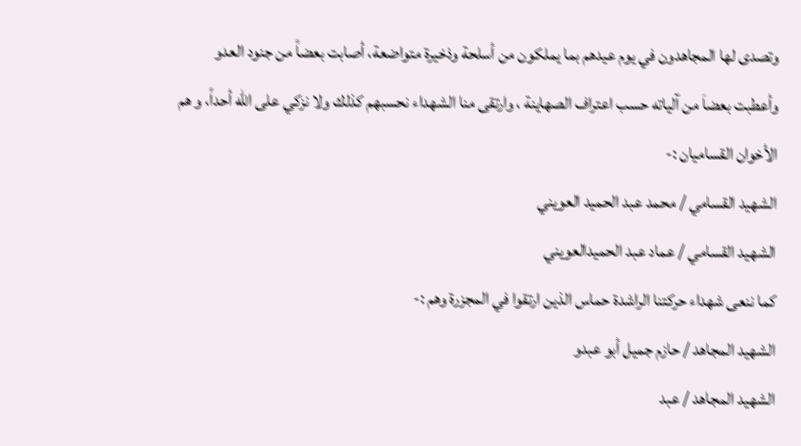وتصدى لها المجاهدون في يوم عيدهم بما يملكون من أسلحة وذخيرة متواضعة، أصابت بعضاً من جنود العدو وأعطبت بعضاَ من آلياته حسب اعتراف الصهاينة ، وارتقى منا الشهداء نحسبهم كذلك ولا نزكي على الله أحداً، و هم الأخوان القساميان :-
الشهيد القسامي / محمد عبد الحميد العويني
الشهيد القسامي / عماد عبد الحميدالعويني
كما ننعى شهداء حركتنا الراشدة حماس الذين ارتقوا في المجزرة وهم :-
الشهيد المجاهد / حازم جميل أبو عبدو
الشهيد المجاهد / عبد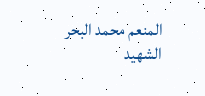المنعم محمد البحر
الشهيد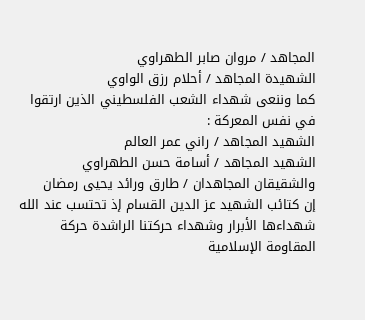المجاهد / مروان صابر الطهراوي
الشهيدة المجاهد / أحلام رزق الواوي
كما وننعى شهداء الشعب الفلسطيني الذين ارتقوا في نفس المعركة :
الشهيد المجاهد / راني عمر العالم
الشهيد المجاهد / أسامة حسن الطهراوي
والشقيقان المجاهدان / طارق ورائد يحيى رمضان
إن كتائب الشهيد عز الدين القسام إذ تحتسب عند الله شهداءها الأبرار وشهداء حركتنا الراشدة حركة المقاومة الإسلامية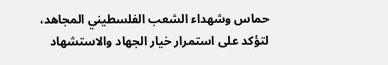حماس وشهداء الشعب الفلسطيني المجاهد، لتؤكد على استمرار خيار الجهاد والاستشهاد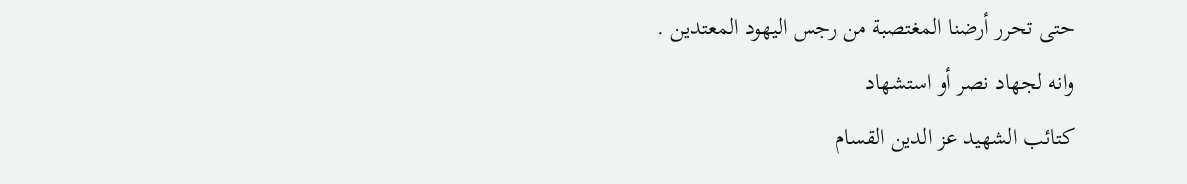حتى تحرر أرضنا المغتصبة من رجس اليهود المعتدين .
وانه لجهاد نصر أو استشهاد
كتائب الشهيد عز الدين القسام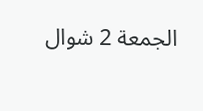الجمعة 2 شوال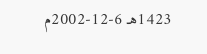1423هـ 6-12-2002م